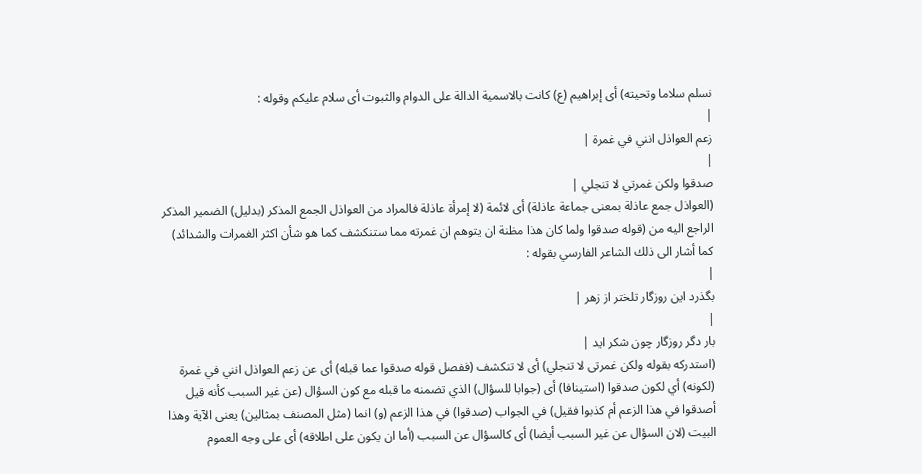نسلم سلاما وتحيته) أى إبراهيم (ع) كانت بالاسمية الدالة على الدوام والثبوت أى سلام عليكم وقوله :
|
زعم العواذل انني في غمرة |
|
صدقوا ولكن غمرتي لا تنجلي |
(العواذل جمع عاذلة بمعنى جماعة عاذلة) أى لائمة (لا إمرأة عاذلة فالمراد من العواذل الجمع المذكر (بدليل) الضمير المذكر الراجع اليه من (قوله صدقوا ولما كان هذا مظنة ان يتوهم ان غمرته مما ستنكشف كما هو شأن اكثر الغمرات والشدائد) كما أشار الى ذلك الشاعر الفارسي بقوله :
|
بگذرد اين روزگار تلختر از زهر |
|
بار دگر روزگار چون شكر ايد |
(استدركه بقوله ولكن غمرتى لا تنجلي) أى لا تنكشف (ففصل قوله صدقوا عما قبله) أى عن زعم العواذل انني في غمرة (لكونه) أي لكون صدقوا (استينافا) أى (جوابا للسؤال) الذي تضمنه ما قبله مع كون السؤال (عن غير السبب كأنه قيل أصدقوا في هذا الزعم أم كذبوا فقيل) في الجواب (صدقوا) في هذا الزعم (و) انما (مثل المصنف بمثالين) يعنى الآية وهذا البيت (لان السؤال عن غير السبب أيضا) أى كالسؤال عن السبب (أما ان يكون على اطلاقه) أى على وجه العموم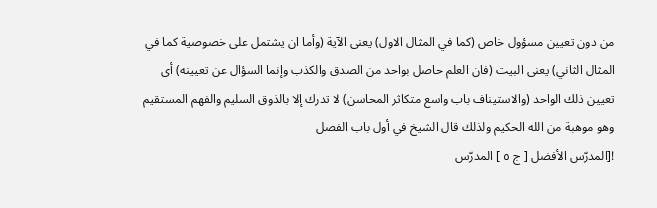من دون تعيين مسؤول خاص (كما في المثال الاول) يعنى الآية (وأما ان يشتمل على خصوصية كما في المثال الثاني) يعنى البيت (فان العلم حاصل بواحد من الصدق والكذب وإنما السؤال عن تعيينه) أى تعيين ذلك الواحد (والاستيناف باب واسع متكاثر المحاسن) لا تدرك إلا بالذوق السليم والفهم المستقيم وهو موهبة من الله الحكيم ولذلك قال الشيخ في أول باب الفصل
![المدرّس الأفضل [ ج ٥ ] المدرّس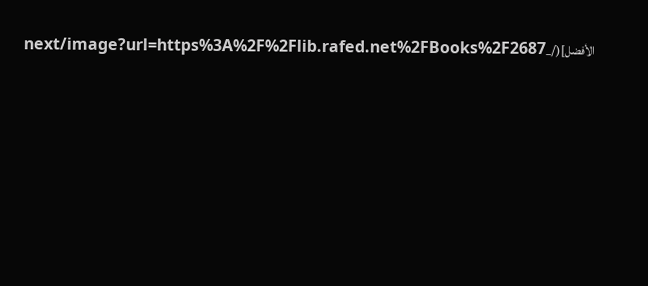الأفضل](/_next/image?url=https%3A%2F%2Flib.rafed.net%2FBooks%2F2687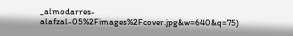_almodarres-alafzal-05%2Fimages%2Fcover.jpg&w=640&q=75)